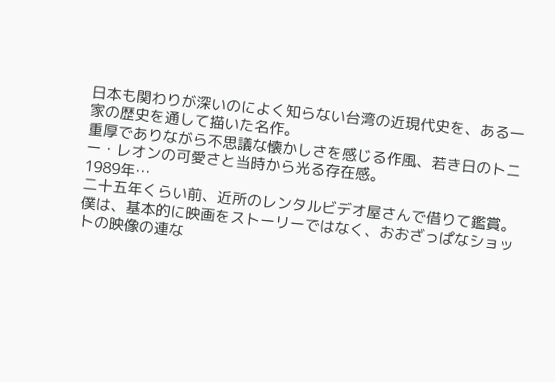日本も関わりが深いのによく知らない台湾の近現代史を、ある一家の歴史を通して描いた名作。
重厚でありながら不思議な懐かしさを感じる作風、若き日のトニー・レオンの可愛さと当時から光る存在感。
1989年…
二十五年くらい前、近所のレンタルビデオ屋さんで借りて鑑賞。僕は、基本的に映画をストーリーではなく、おおざっぱなショットの映像の連な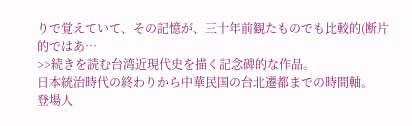りで覚えていて、その記憶が、三十年前観たものでも比較的(断片的ではあ…
>>続きを読む台湾近現代史を描く記念碑的な作品。
日本統治時代の終わりから中華民国の台北遷都までの時間軸。
登場人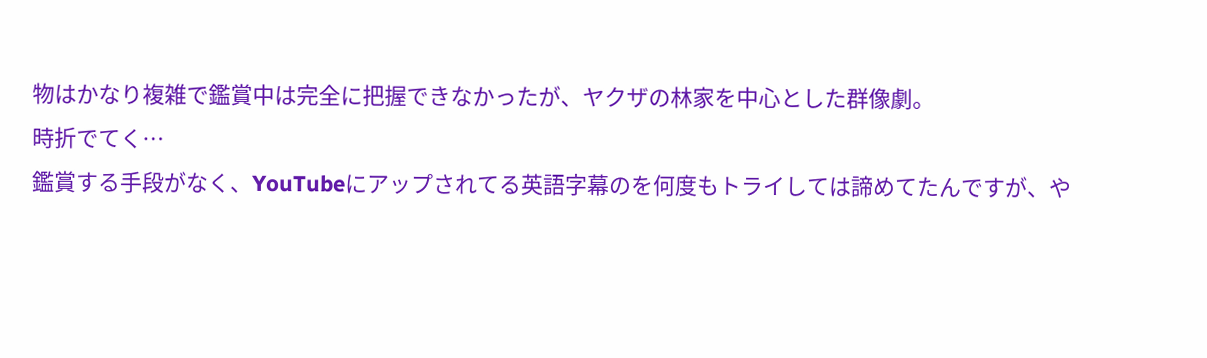物はかなり複雑で鑑賞中は完全に把握できなかったが、ヤクザの林家を中心とした群像劇。
時折でてく…
鑑賞する手段がなく、YouTubeにアップされてる英語字幕のを何度もトライしては諦めてたんですが、や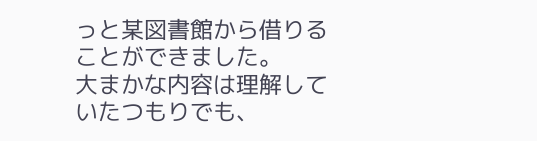っと某図書館から借りることができました。
大まかな内容は理解していたつもりでも、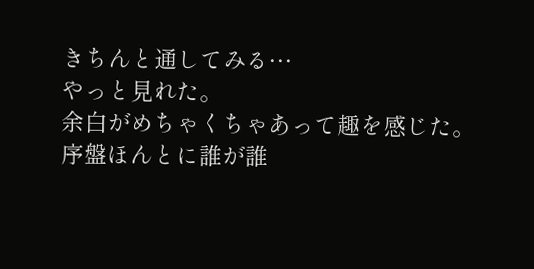きちんと通してみる…
やっと見れた。
余白がめちゃくちゃあって趣を感じた。
序盤ほんとに誰が誰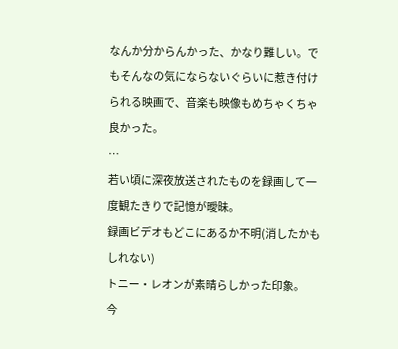なんか分からんかった、かなり難しい。でもそんなの気にならないぐらいに惹き付けられる映画で、音楽も映像もめちゃくちゃ良かった。
…
若い頃に深夜放送されたものを録画して一度観たきりで記憶が曖昧。
録画ビデオもどこにあるか不明(消したかもしれない)
トニー・レオンが素晴らしかった印象。
今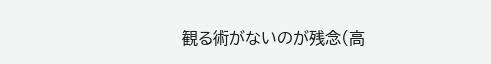観る術がないのが残念(高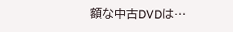額な中古DVDは…